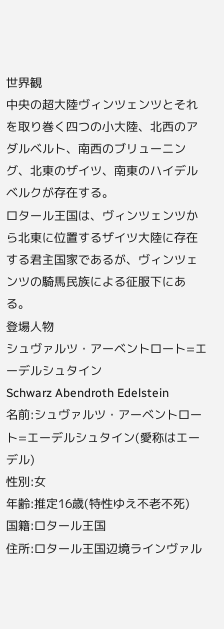世界観
中央の超大陸ヴィンツェンツとそれを取り巻く四つの小大陸、北西のアダルベルト、南西のブリューニング、北東のザイツ、南東のハイデルベルクが存在する。
ロタール王国は、ヴィンツェンツから北東に位置するザイツ大陸に存在する君主国家であるが、ヴィンツェンツの騎馬民族による征服下にある。
登場人物
シュヴァルツ・アーベントロート=エーデルシュタイン
Schwarz Abendroth Edelstein
名前:シュヴァルツ・アーベントロート=エーデルシュタイン(愛称はエーデル)
性別:女
年齢:推定16歳(特性ゆえ不老不死)
国籍:ロタール王国
住所:ロタール王国辺境ラインヴァル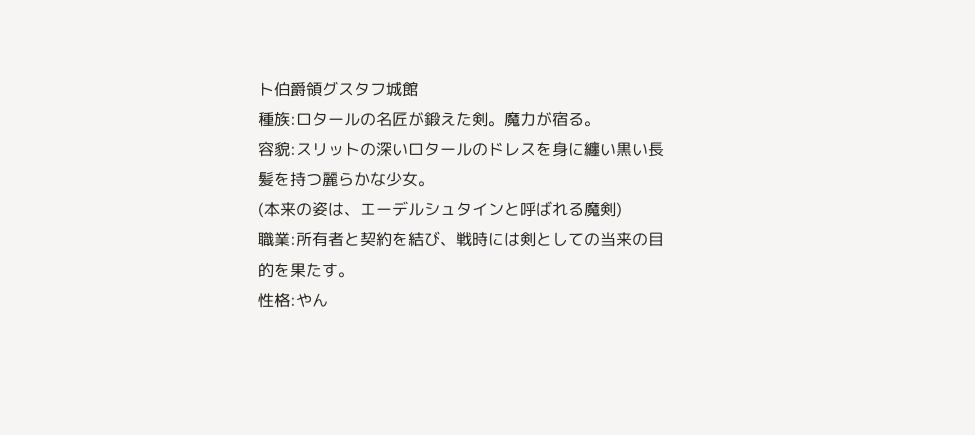ト伯爵領グスタフ城館
種族:ロタールの名匠が鍛えた剣。魔力が宿る。
容貌:スリットの深いロタールのドレスを身に纏い黒い長髪を持つ麗らかな少女。
(本来の姿は、エーデルシュタインと呼ばれる魔剣)
職業:所有者と契約を結び、戦時には剣としての当来の目的を果たす。
性格:やん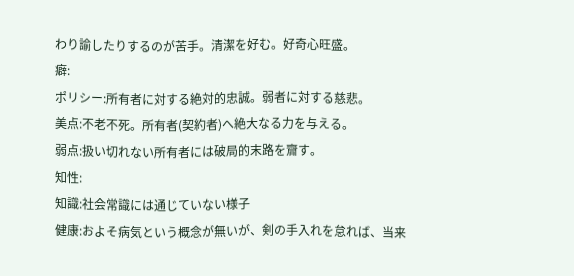わり諭したりするのが苦手。清潔を好む。好奇心旺盛。
癖:
ポリシー:所有者に対する絶対的忠誠。弱者に対する慈悲。
美点:不老不死。所有者(契約者)へ絶大なる力を与える。
弱点:扱い切れない所有者には破局的末路を齎す。
知性:
知識:社会常識には通じていない様子
健康:およそ病気という概念が無いが、剣の手入れを怠れば、当来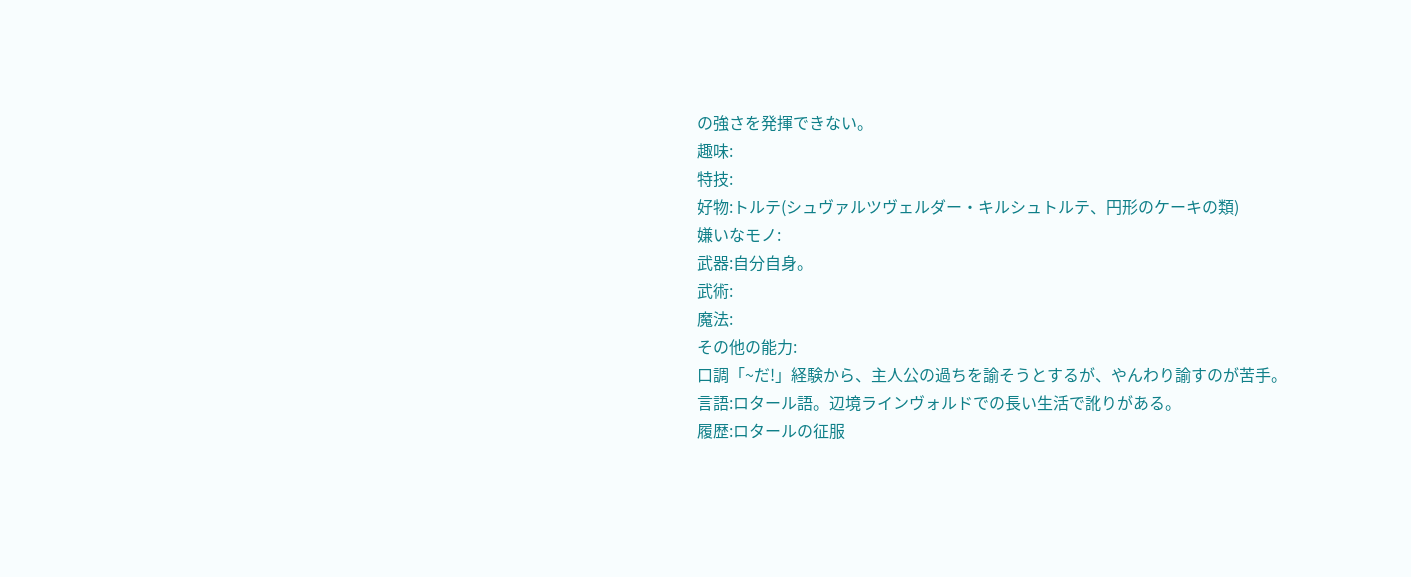の強さを発揮できない。
趣味:
特技:
好物:トルテ(シュヴァルツヴェルダー・キルシュトルテ、円形のケーキの類)
嫌いなモノ:
武器:自分自身。
武術:
魔法:
その他の能力:
口調「~だ!」経験から、主人公の過ちを諭そうとするが、やんわり諭すのが苦手。
言語:ロタール語。辺境ラインヴォルドでの長い生活で訛りがある。
履歴:ロタールの征服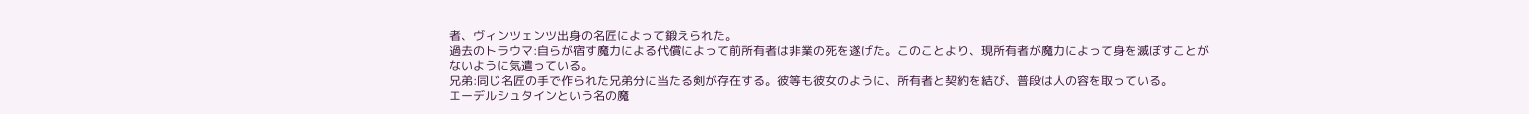者、ヴィンツェンツ出身の名匠によって鍛えられた。
過去のトラウマ:自らが宿す魔力による代償によって前所有者は非業の死を遂げた。このことより、現所有者が魔力によって身を滅ぼすことがないように気遣っている。
兄弟:同じ名匠の手で作られた兄弟分に当たる剣が存在する。彼等も彼女のように、所有者と契約を結び、普段は人の容を取っている。
エーデルシュタインという名の魔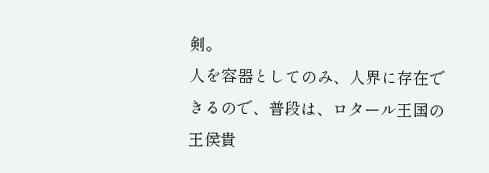剣。
人を容器としてのみ、人界に存在できるので、普段は、ロタール王国の王侯貴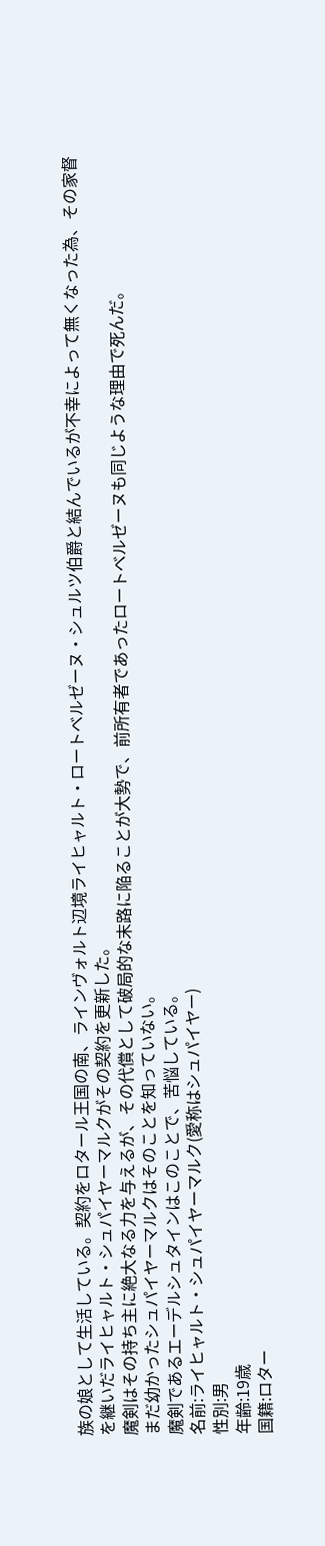族の娘として生活している。契約をロタール王国の南、ラインヴォルト辺境ライヒャルト・ロートベルゼーヌ・シュルツ伯爵と結んでいるが不幸によって無くなった為、その家督を継いだライヒャルト・シュパイヤーマルクがその契約を更新した。
魔剣はその持ち主に絶大なる力を与えるが、その代償として破局的な末路に陥ることが大勢で、前所有者であったロートベルゼーヌも同じような理由で死んだ。
まだ幼かったシュパイヤーマルクはそのことを知っていない。
魔剣であるエーデルシュタインはこのことで、苦悩している。
名前:ライヒャルト・シュパイヤーマルク(愛称はシュパイヤー)
性別:男
年齢:19歳
国籍:ロター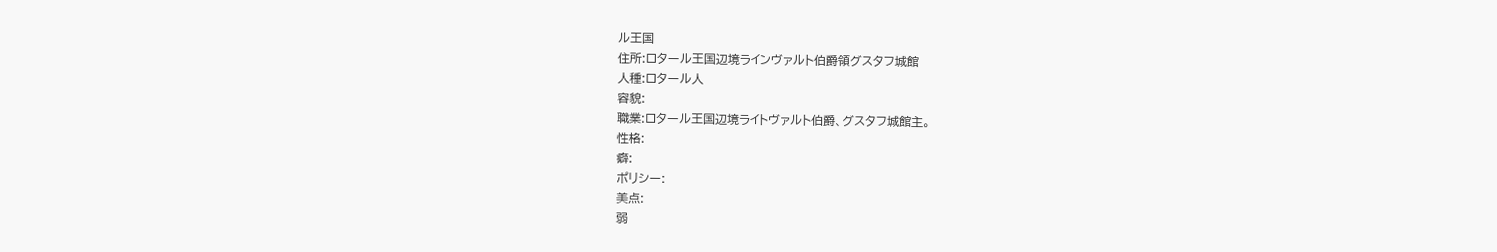ル王国
住所:ロタール王国辺境ラインヴァルト伯爵領グスタフ城館
人種:ロタール人
容貌:
職業:ロタール王国辺境ライトヴァルト伯爵、グスタフ城館主。
性格:
癖:
ポリシー:
美点:
弱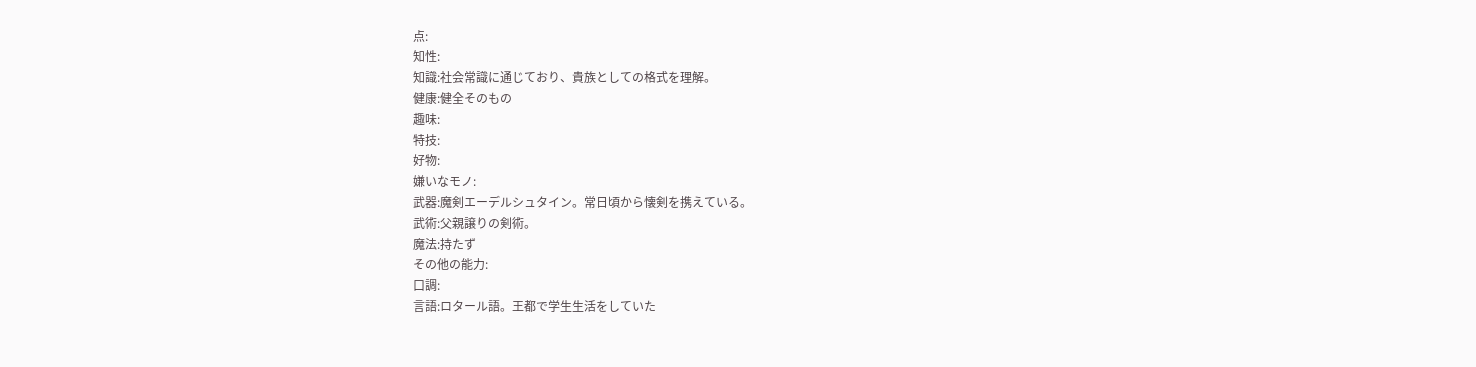点:
知性:
知識:社会常識に通じており、貴族としての格式を理解。
健康:健全そのもの
趣味:
特技:
好物:
嫌いなモノ:
武器:魔剣エーデルシュタイン。常日頃から懐剣を携えている。
武術:父親譲りの剣術。
魔法:持たず
その他の能力:
口調:
言語:ロタール語。王都で学生生活をしていた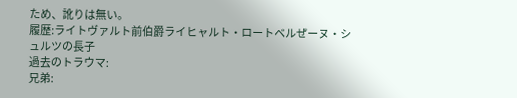ため、訛りは無い。
履歴:ライトヴァルト前伯爵ライヒャルト・ロートベルぜーヌ・シュルツの長子
過去のトラウマ:
兄弟: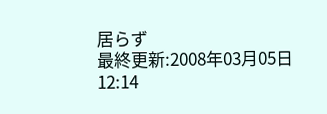居らず
最終更新:2008年03月05日 12:14